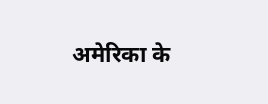अमेरिका के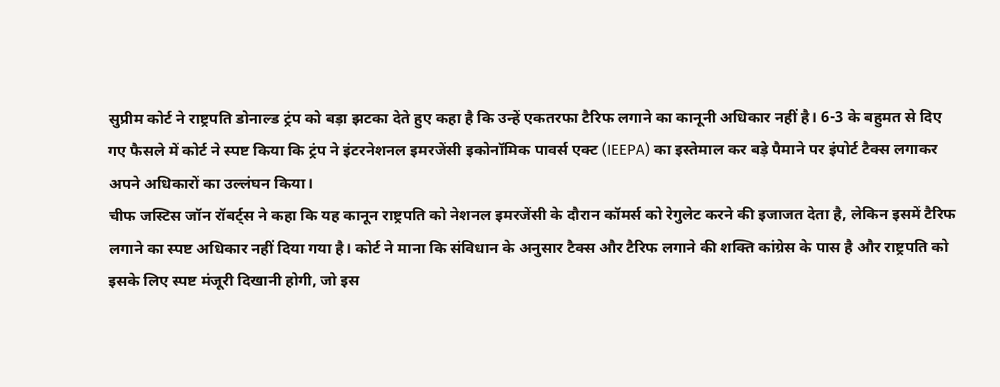सुप्रीम कोर्ट ने राष्ट्रपति डोनाल्ड ट्रंप को बड़ा झटका देते हुए कहा है कि उन्हें एकतरफा टैरिफ लगाने का कानूनी अधिकार नहीं है। 6-3 के बहुमत से दिए गए फैसले में कोर्ट ने स्पष्ट किया कि ट्रंप ने इंटरनेशनल इमरजेंसी इकोनॉमिक पावर्स एक्ट (IEEPA) का इस्तेमाल कर बड़े पैमाने पर इंपोर्ट टैक्स लगाकर अपने अधिकारों का उल्लंघन किया।
चीफ जस्टिस जॉन रॉबर्ट्स ने कहा कि यह कानून राष्ट्रपति को नेशनल इमरजेंसी के दौरान कॉमर्स को रेगुलेट करने की इजाजत देता है, लेकिन इसमें टैरिफ लगाने का स्पष्ट अधिकार नहीं दिया गया है। कोर्ट ने माना कि संविधान के अनुसार टैक्स और टैरिफ लगाने की शक्ति कांग्रेस के पास है और राष्ट्रपति को इसके लिए स्पष्ट मंजूरी दिखानी होगी, जो इस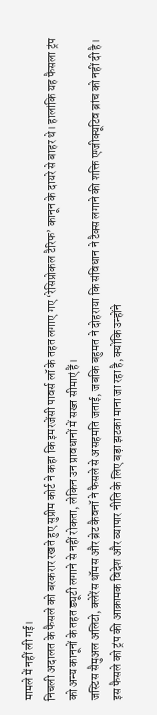मामले में नहीं ली गई।
निचली अदालत के फैसले को बरकरार रखते हुए सुप्रीम कोर्ट ने कहा कि इमरजेंसी पावर्स लॉ के तहत लगाए गए ‘रेसिप्रोकल टैरिफ’ कानून के दायरे से बाहर थे। हालांकि यह फैसला ट्रंप को अन्य कानूनों के तहत ड्यूटी लगाने से नहीं रोकता, लेकिन उन प्रावधानों में सख्त सीमाएं हैं।
जस्टिस सैमुअल अलिटो, क्लेरेंस थॉमस और ब्रेट कैवनॉ ने फैसले से असहमति जताई, जबकि बहुमत ने दोहराया कि संविधान ने टैक्स लगाने की शक्ति एग्जीक्यूटिव ब्रांच को नहीं दी है।
इस फैसले को ट्रंप की आक्रामक विदेश और व्यापार नीति के लिए बड़ा झटका माना जा रहा है, क्योंकि उन्होंने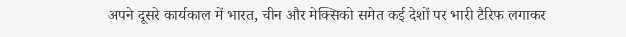अपने दूसरे कार्यकाल में भारत, चीन और मेक्सिको समेत कई देशों पर भारी टैरिफ लगाकर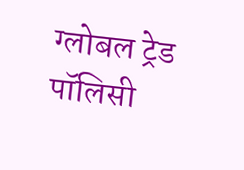ग्लोबल ट्रेड पॉलिसी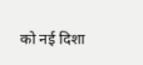को नई दिशा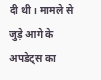दी थी। मामले से जुड़े आगे के अपडेट्स का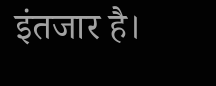इंतजार है।